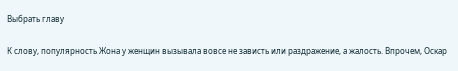Выбрать главу

К слову, популярность Жона у женщин вызывала вовсе не зависть или раздражение, а жалость. Впрочем, Оскар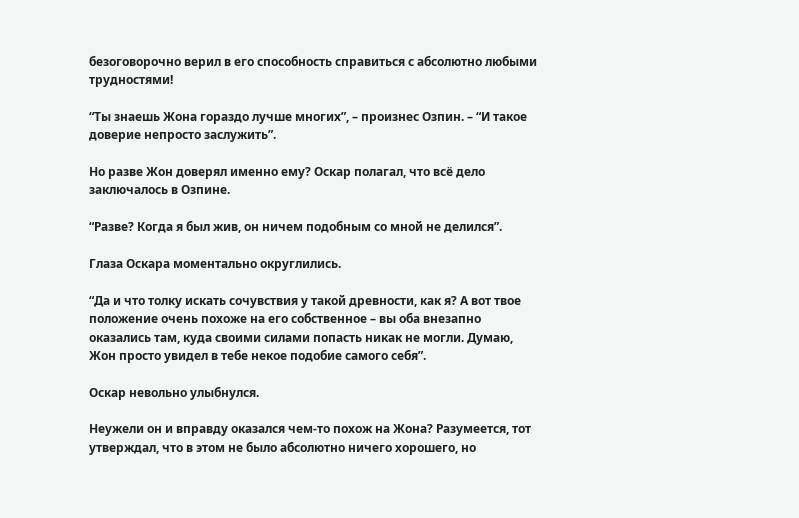безоговорочно верил в его способность справиться с абсолютно любыми трудностями!

“Ты знаешь Жона гораздо лучше многих”, – произнес Озпин. – “И такое доверие непросто заслужить”.

Но разве Жон доверял именно ему? Оскар полагал, что всё дело заключалось в Озпине.

“Разве? Когда я был жив, он ничем подобным со мной не делился”.

Глаза Оскара моментально округлились.

“Да и что толку искать сочувствия у такой древности, как я? А вот твое положение очень похоже на его собственное – вы оба внезапно оказались там, куда своими силами попасть никак не могли. Думаю, Жон просто увидел в тебе некое подобие самого себя”.

Оскар невольно улыбнулся.

Неужели он и вправду оказался чем-то похож на Жона? Разумеется, тот утверждал, что в этом не было абсолютно ничего хорошего, но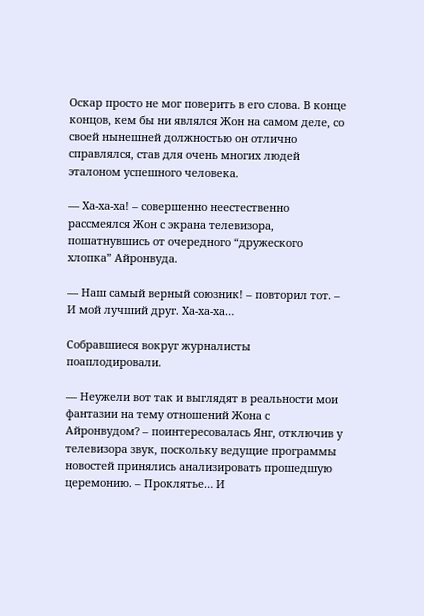Оскар просто не мог поверить в его слова. В конце концов, кем бы ни являлся Жон на самом деле, со своей нынешней должностью он отлично справлялся, став для очень многих людей эталоном успешного человека.

— Ха-ха-ха! – совершенно неестественно рассмеялся Жон с экрана телевизора, пошатнувшись от очередного “дружеского хлопка” Айронвуда.

— Наш самый верный союзник! – повторил тот. – И мой лучший друг. Ха-ха-ха…

Собравшиеся вокруг журналисты поаплодировали.

— Неужели вот так и выглядят в реальности мои фантазии на тему отношений Жона с Айронвудом? – поинтересовалась Янг, отключив у телевизора звук, поскольку ведущие программы новостей принялись анализировать прошедшую церемонию. – Проклятье… И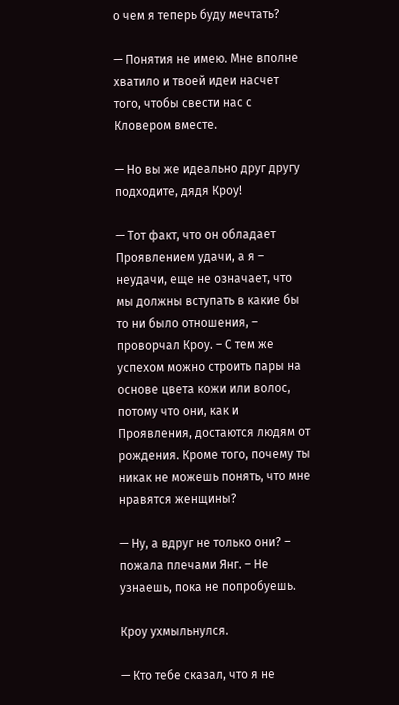о чем я теперь буду мечтать?

— Понятия не имею. Мне вполне хватило и твоей идеи насчет того, чтобы свести нас с Кловером вместе.

— Но вы же идеально друг другу подходите, дядя Кроу!

— Тот факт, что он обладает Проявлением удачи, а я – неудачи, еще не означает, что мы должны вступать в какие бы то ни было отношения, – проворчал Кроу. – С тем же успехом можно строить пары на основе цвета кожи или волос, потому что они, как и Проявления, достаются людям от рождения. Кроме того, почему ты никак не можешь понять, что мне нравятся женщины?

— Ну, а вдруг не только они? – пожала плечами Янг. – Не узнаешь, пока не попробуешь.

Кроу ухмыльнулся.

— Кто тебе сказал, что я не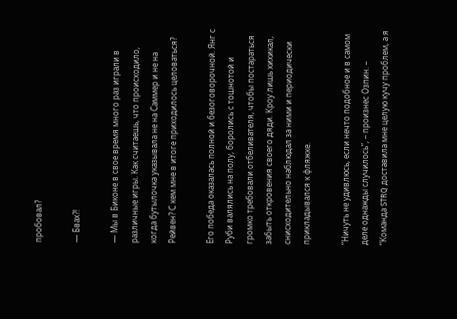пробовал?

— Бвах?!

— Мы в Биконе в свое время много раз играли в различные игры. Как считаешь, что происходило, когда бутылочка указывала не на Саммер и не на Рейвен? С кем мне в итоге приходилось целоваться?

Его победа оказалась полной и безоговорочной. Янг с Руби валялись на полу, боролись с тошнотой и громко требовали отбеливателя, чтобы постараться забыть откровения своего дяди. Кроу лишь хихикал, снисходительно наблюдал за ними и периодически прикладывался к фляжке.

“Ничуть не удивлюсь, если нечто подобное и в самом деле однажды случилось”, – произнес Озпин. – “Команда STRQ доставила мне целую кучу проблем, а я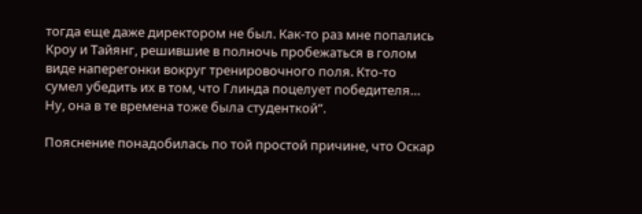тогда еще даже директором не был. Как-то раз мне попались Кроу и Тайянг, решившие в полночь пробежаться в голом виде наперегонки вокруг тренировочного поля. Кто-то сумел убедить их в том, что Глинда поцелует победителя… Ну, она в те времена тоже была студенткой”.

Пояснение понадобилась по той простой причине, что Оскар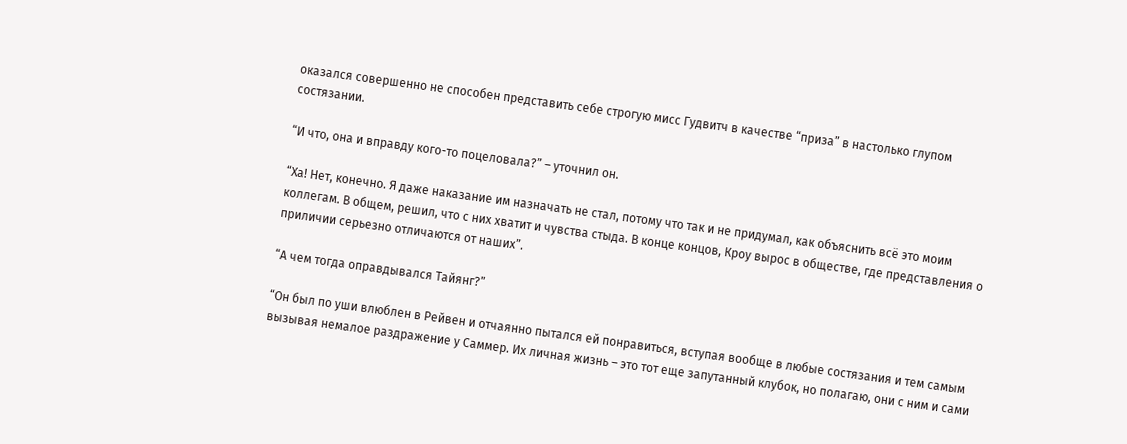оказался совершенно не способен представить себе строгую мисс Гудвитч в качестве “приза” в настолько глупом состязании.

“И что, она и вправду кого-то поцеловала?” – уточнил он.

“Ха! Нет, конечно. Я даже наказание им назначать не стал, потому что так и не придумал, как объяснить всё это моим коллегам. В общем, решил, что с них хватит и чувства стыда. В конце концов, Кроу вырос в обществе, где представления о приличии серьезно отличаются от наших”.

“А чем тогда оправдывался Тайянг?”

“Он был по уши влюблен в Рейвен и отчаянно пытался ей понравиться, вступая вообще в любые состязания и тем самым вызывая немалое раздражение у Саммер. Их личная жизнь – это тот еще запутанный клубок, но полагаю, они с ним и сами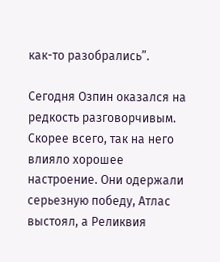как-то разобрались”.

Сегодня Озпин оказался на редкость разговорчивым. Скорее всего, так на него влияло хорошее настроение. Они одержали серьезную победу, Атлас выстоял, а Реликвия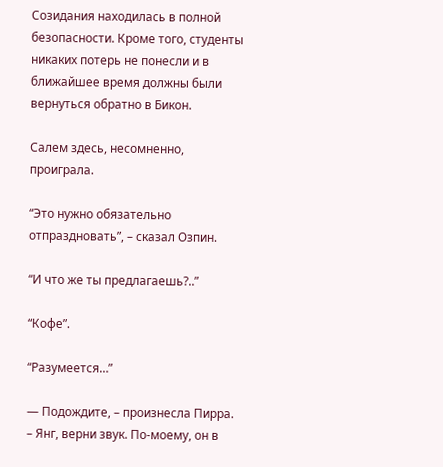Созидания находилась в полной безопасности. Кроме того, студенты никаких потерь не понесли и в ближайшее время должны были вернуться обратно в Бикон.

Салем здесь, несомненно, проиграла.

“Это нужно обязательно отпраздновать”, – сказал Озпин.

“И что же ты предлагаешь?..”

“Кофе”.

“Разумеется…”

— Подождите, – произнесла Пирра. – Янг, верни звук. По-моему, он в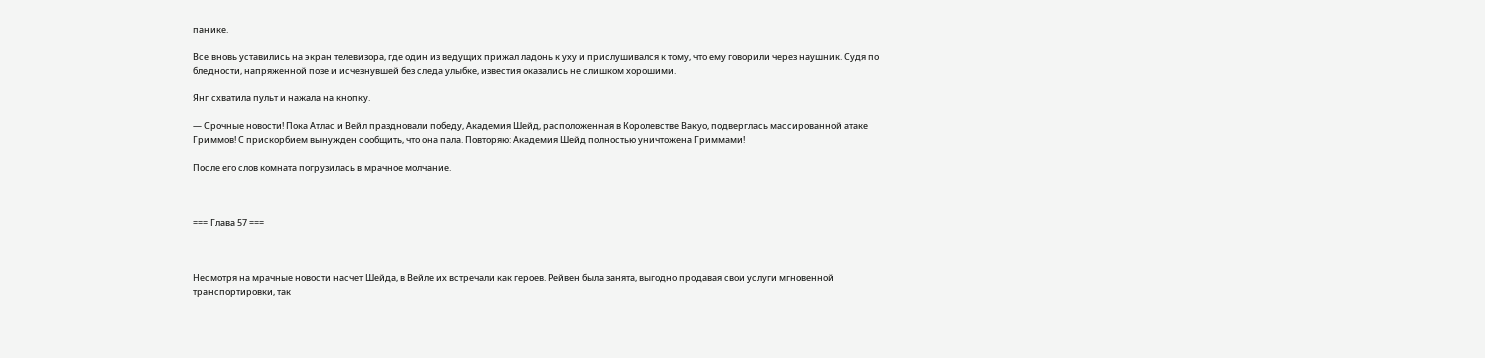панике.

Все вновь уставились на экран телевизора, где один из ведущих прижал ладонь к уху и прислушивался к тому, что ему говорили через наушник. Судя по бледности, напряженной позе и исчезнувшей без следа улыбке, известия оказались не слишком хорошими.

Янг схватила пульт и нажала на кнопку.

— Срочные новости! Пока Атлас и Вейл праздновали победу, Академия Шейд, расположенная в Королевстве Вакуо, подверглась массированной атаке Гриммов! С прискорбием вынужден сообщить, что она пала. Повторяю: Академия Шейд полностью уничтожена Гриммами!

После его слов комната погрузилась в мрачное молчание.



=== Глава 57 ===



Несмотря на мрачные новости насчет Шейда, в Вейле их встречали как героев. Рейвен была занята, выгодно продавая свои услуги мгновенной транспортировки, так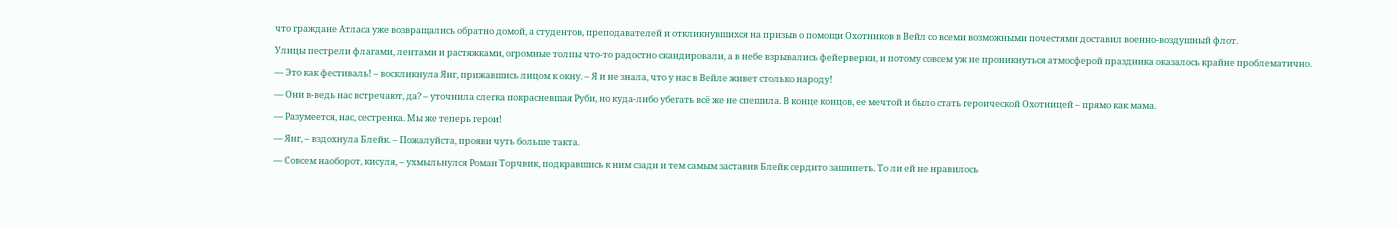что граждане Атласа уже возвращались обратно домой, а студентов, преподавателей и откликнувшихся на призыв о помощи Охотников в Вейл со всеми возможными почестями доставил военно-воздушный флот.

Улицы пестрели флагами, лентами и растяжками, огромные толпы что-то радостно скандировали, а в небе взрывались фейерверки, и потому совсем уж не проникнуться атмосферой праздника оказалось крайне проблематично.

— Это как фестиваль! – воскликнула Янг, прижавшись лицом к окну. – Я и не знала, что у нас в Вейле живет столько народу!

— Они в-ведь нас встречают, да? – уточнила слегка покрасневшая Руби, но куда-либо убегать всё же не спешила. В конце концов, ее мечтой и было стать героической Охотницей – прямо как мама.

— Разумеется, нас, сестренка. Мы же теперь герои!

— Янг, – вздохнула Блейк. – Пожалуйста, прояви чуть больше такта.

— Совсем наоборот, кисуля, – ухмыльнулся Роман Торчвик, подкравшись к ним сзади и тем самым заставив Блейк сердито зашипеть. То ли ей не нравилось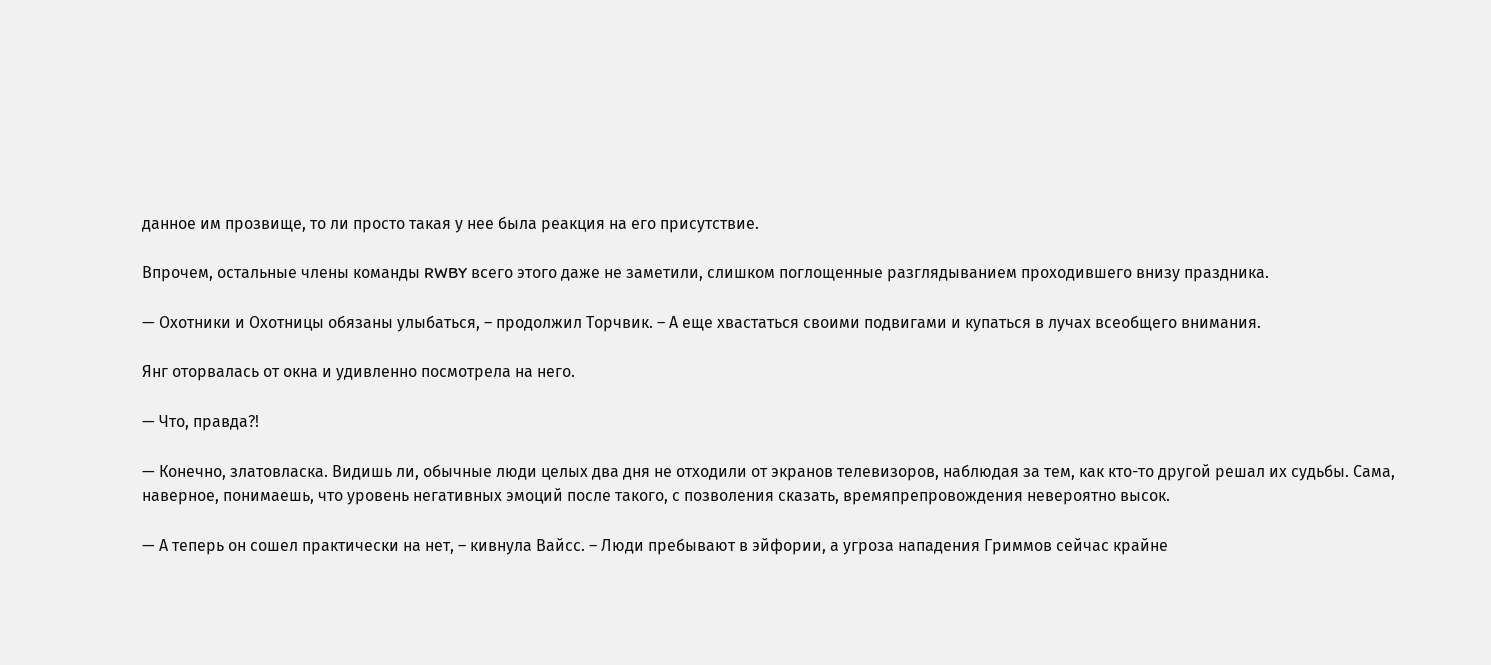данное им прозвище, то ли просто такая у нее была реакция на его присутствие.

Впрочем, остальные члены команды RWBY всего этого даже не заметили, слишком поглощенные разглядыванием проходившего внизу праздника.

— Охотники и Охотницы обязаны улыбаться, – продолжил Торчвик. – А еще хвастаться своими подвигами и купаться в лучах всеобщего внимания.

Янг оторвалась от окна и удивленно посмотрела на него.

— Что, правда?!

— Конечно, златовласка. Видишь ли, обычные люди целых два дня не отходили от экранов телевизоров, наблюдая за тем, как кто-то другой решал их судьбы. Сама, наверное, понимаешь, что уровень негативных эмоций после такого, с позволения сказать, времяпрепровождения невероятно высок.

— А теперь он сошел практически на нет, – кивнула Вайсс. – Люди пребывают в эйфории, а угроза нападения Гриммов сейчас крайне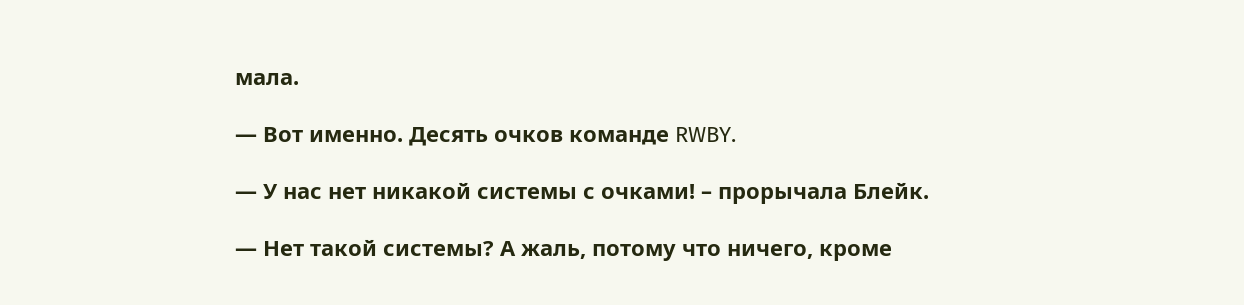мала.

— Вот именно. Десять очков команде RWBY.

— У нас нет никакой системы с очками! – прорычала Блейк.

— Нет такой системы? А жаль, потому что ничего, кроме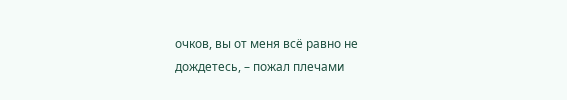очков, вы от меня всё равно не дождетесь, – пожал плечами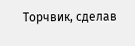Торчвик, сделав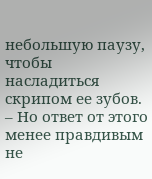небольшую паузу, чтобы насладиться скрипом ее зубов. – Но ответ от этого менее правдивым не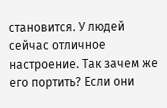становится. У людей сейчас отличное настроение. Так зачем же его портить? Если они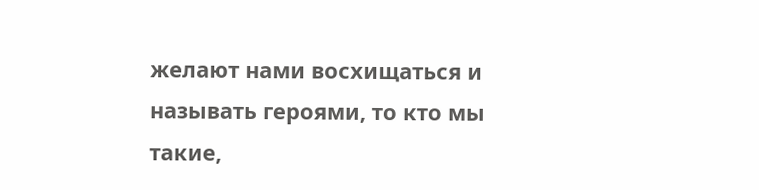желают нами восхищаться и называть героями, то кто мы такие,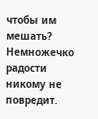чтобы им мешать? Немножечко радости никому не повредит.